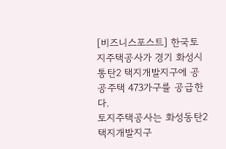[비즈니스포스트] 한국토지주택공사가 경기 화성시 통탄2 택지개발지구에 공공주택 473가구를 공급한다.
토지주택공사는 화성동탄2 택지개발지구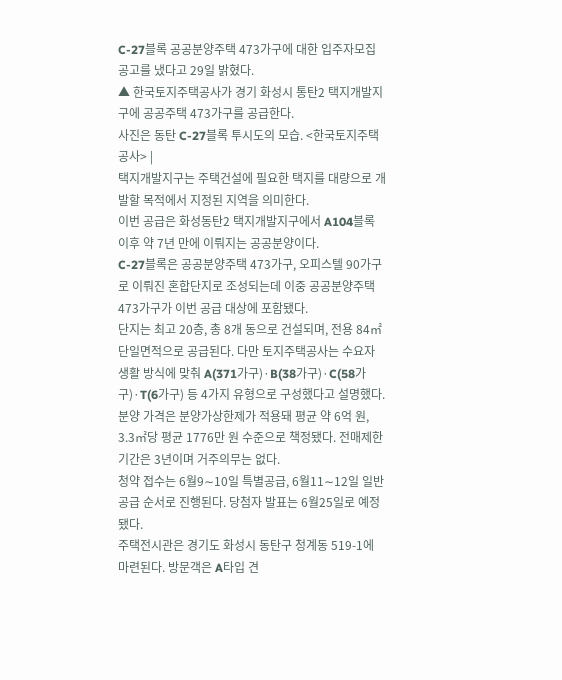C-27블록 공공분양주택 473가구에 대한 입주자모집공고를 냈다고 29일 밝혔다.
▲ 한국토지주택공사가 경기 화성시 통탄2 택지개발지구에 공공주택 473가구를 공급한다.
사진은 동탄 C-27블록 투시도의 모습. <한국토지주택공사> |
택지개발지구는 주택건설에 필요한 택지를 대량으로 개발할 목적에서 지정된 지역을 의미한다.
이번 공급은 화성동탄2 택지개발지구에서 A104블록 이후 약 7년 만에 이뤄지는 공공분양이다.
C-27블록은 공공분양주택 473가구, 오피스텔 90가구로 이뤄진 혼합단지로 조성되는데 이중 공공분양주택 473가구가 이번 공급 대상에 포함됐다.
단지는 최고 20층, 총 8개 동으로 건설되며, 전용 84㎡ 단일면적으로 공급된다. 다만 토지주택공사는 수요자 생활 방식에 맞춰 A(371가구)·B(38가구)·C(58가구)·T(6가구) 등 4가지 유형으로 구성했다고 설명했다.
분양 가격은 분양가상한제가 적용돼 평균 약 6억 원, 3.3㎡당 평균 1776만 원 수준으로 책정됐다. 전매제한 기간은 3년이며 거주의무는 없다.
청약 접수는 6월9∼10일 특별공급, 6월11∼12일 일반공급 순서로 진행된다. 당첨자 발표는 6월25일로 예정됐다.
주택전시관은 경기도 화성시 동탄구 청계동 519-1에 마련된다. 방문객은 A타입 견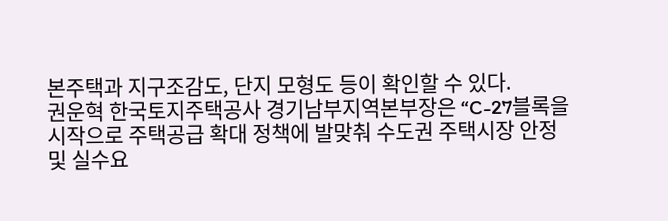본주택과 지구조감도, 단지 모형도 등이 확인할 수 있다.
권운혁 한국토지주택공사 경기남부지역본부장은 “C-27블록을 시작으로 주택공급 확대 정책에 발맞춰 수도권 주택시장 안정 및 실수요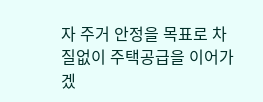자 주거 안정을 목표로 차질없이 주택공급을 이어가겠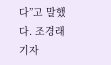다”고 말했다. 조경래 기자